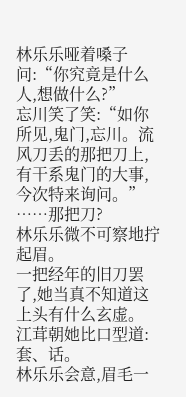林乐乐哑着嗓子问:“你究竟是什么人,想做什么?”
忘川笑了笑:“如你所见,鬼门,忘川。流风刀丢的那把刀上,有干系鬼门的大事,今次特来询问。”
……那把刀?
林乐乐微不可察地拧起眉。
一把经年的旧刀罢了,她当真不知道这上头有什么玄虚。
江茸朝她比口型道:套、话。
林乐乐会意,眉毛一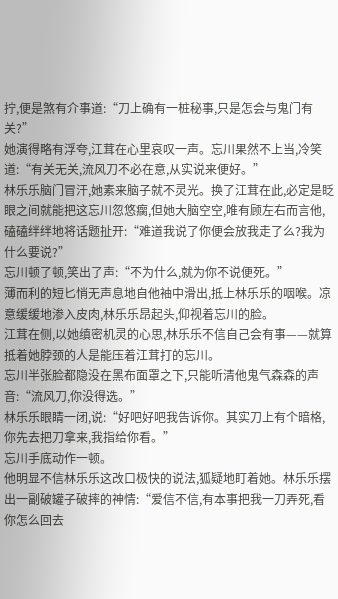拧,便是煞有介事道:“刀上确有一桩秘事,只是怎会与鬼门有关?”
她演得略有浮夸,江茸在心里哀叹一声。忘川果然不上当,冷笑道:“有关无关,流风刀不必在意,从实说来便好。”
林乐乐脑门冒汗,她素来脑子就不灵光。换了江茸在此,必定是眨眼之间就能把这忘川忽悠瘸,但她大脑空空,唯有顾左右而言他,磕磕绊绊地将话题扯开:“难道我说了你便会放我走了么?我为什么要说?”
忘川顿了顿,笑出了声:“不为什么,就为你不说便死。”
薄而利的短匕悄无声息地自他袖中滑出,抵上林乐乐的咽喉。凉意缓缓地渗入皮肉,林乐乐昂起头,仰视着忘川的脸。
江茸在侧,以她缜密机灵的心思,林乐乐不信自己会有事——就算抵着她脖颈的人是能压着江茸打的忘川。
忘川半张脸都隐没在黑布面罩之下,只能听清他鬼气森森的声音:“流风刀,你没得选。”
林乐乐眼睛一闭,说:“好吧好吧我告诉你。其实刀上有个暗格,你先去把刀拿来,我指给你看。”
忘川手底动作一顿。
他明显不信林乐乐这改口极快的说法,狐疑地盯着她。林乐乐摆出一副破罐子破摔的神情:“爱信不信,有本事把我一刀弄死,看你怎么回去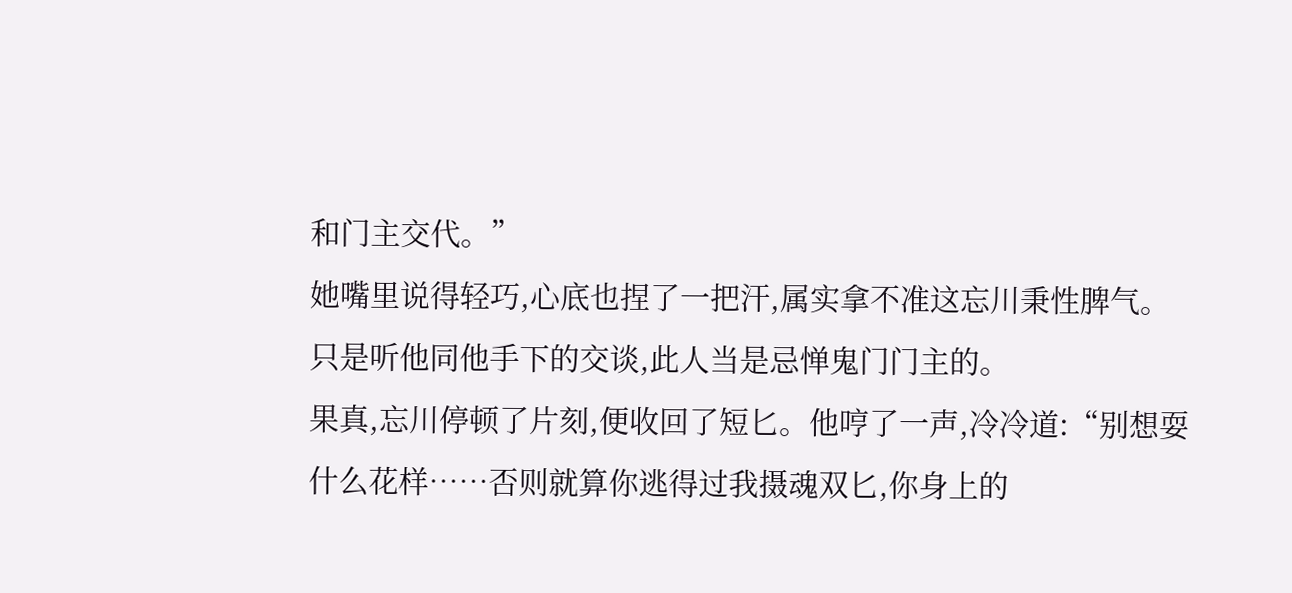和门主交代。”
她嘴里说得轻巧,心底也捏了一把汗,属实拿不准这忘川秉性脾气。只是听他同他手下的交谈,此人当是忌惮鬼门门主的。
果真,忘川停顿了片刻,便收回了短匕。他哼了一声,冷冷道:“别想耍什么花样……否则就算你逃得过我摄魂双匕,你身上的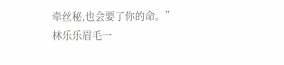牵丝秘,也会要了你的命。”
林乐乐眉毛一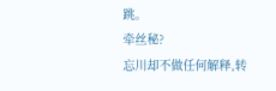跳。
牵丝秘?
忘川却不做任何解释,转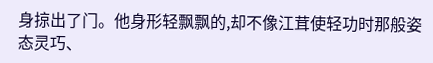身掠出了门。他身形轻飘飘的,却不像江茸使轻功时那般姿态灵巧、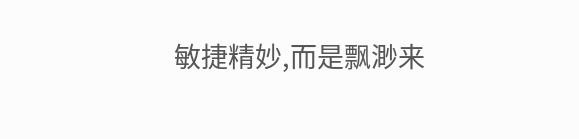敏捷精妙,而是飘渺来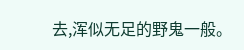去,浑似无足的野鬼一般。